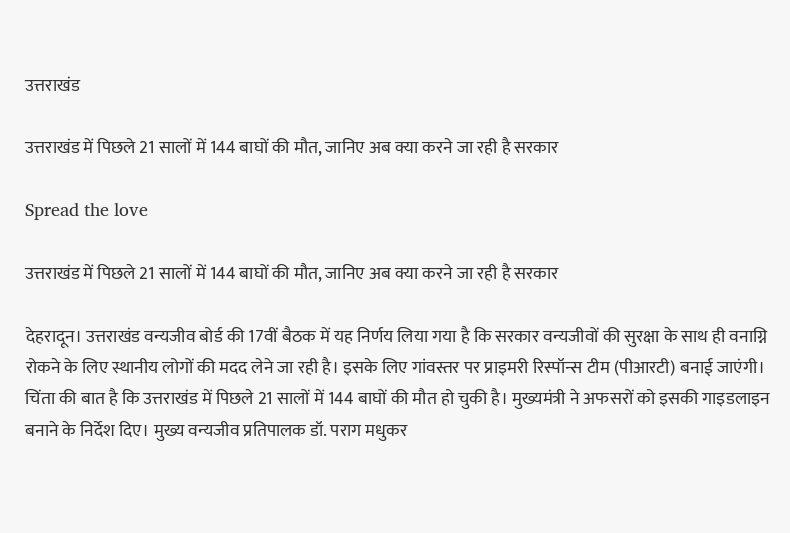उत्तराखंड

उत्तराखंड में पिछले 21 सालों में 144 बाघों की मौत, जानिए अब क्या करने जा रही है सरकार

Spread the love

उत्तराखंड में पिछले 21 सालों में 144 बाघों की मौत, जानिए अब क्या करने जा रही है सरकार

देहरादून। उत्तराखंड वन्यजीव बोर्ड की 17वीं बैठक में यह निर्णय लिया गया है कि सरकार वन्यजीवों की सुरक्षा के साथ ही वनाग्नि रोकने के लिए स्थानीय लोगों की मदद लेने जा रही है। इसके लिए गांवस्तर पर प्राइमरी रिस्पॉन्स टीम (पीआरटी) बनाई जाएंगी। चिंता की बात है कि उत्तराखंड में पिछले 21 सालों में 144 बाघों की मौत हो चुकी है। मुख्यमंत्री ने अफसरों को इसकी गाइडलाइन बनाने के निर्देश दिए। मुख्य वन्यजीव प्रतिपालक डॉ. पराग मधुकर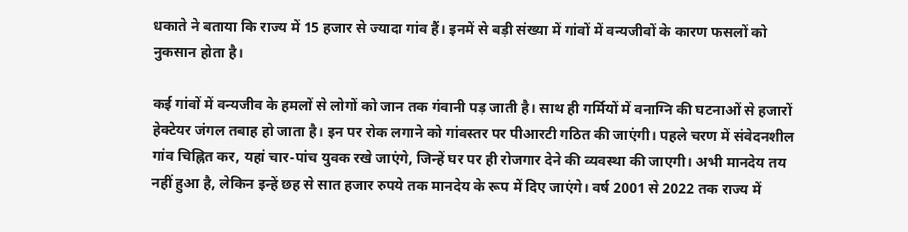धकाते ने बताया कि राज्य में 15 हजार से ज्यादा गांव हैं। इनमें से बड़ी संख्या में गांवों में वन्यजीवों के कारण फसलों को नुकसान होता है।

कई गांवों में वन्यजीव के हमलों से लोगों को जान तक गंवानी पड़ जाती है। साथ ही गर्मियों में वनाग्नि की घटनाओं से हजारों हेक्टेयर जंगल तबाह हो जाता है। इन पर रोक लगाने को गांवस्तर पर पीआरटी गठित की जाएंगी। पहले चरण में संवेदनशील गांव चिह्नित कर, यहां चार-पांच युवक रखे जाएंगे, जिन्हें घर पर ही रोजगार देने की व्यवस्था की जाएगी। अभी मानदेय तय नहीं हुआ है, लेकिन इन्हें छह से सात हजार रुपये तक मानदेय के रूप में दिए जाएंगे। वर्ष 2001 से 2022 तक राज्य में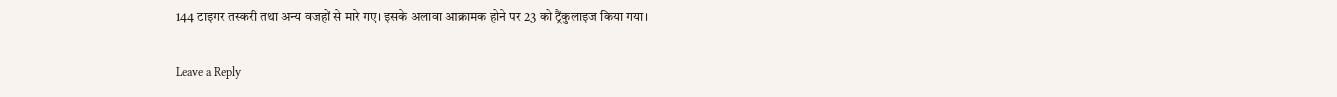144 टाइगर तस्करी तथा अन्य वजहों से मारे गए। इसके अलावा आक्रामक होने पर 23 को ट्रैंकुलाइज किया गया।

Leave a Reply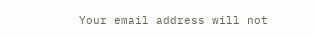Your email address will not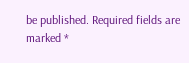be published. Required fields are marked *